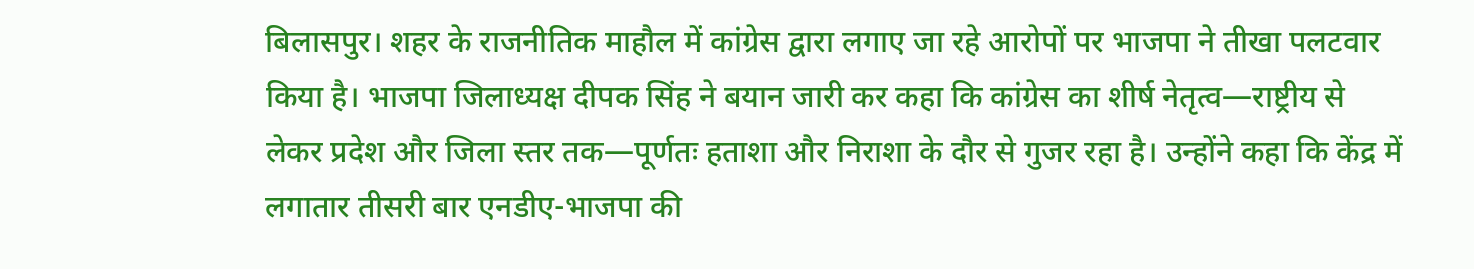बिलासपुर। शहर के राजनीतिक माहौल में कांग्रेस द्वारा लगाए जा रहे आरोपों पर भाजपा ने तीखा पलटवार किया है। भाजपा जिलाध्यक्ष दीपक सिंह ने बयान जारी कर कहा कि कांग्रेस का शीर्ष नेतृत्व—राष्ट्रीय से लेकर प्रदेश और जिला स्तर तक—पूर्णतः हताशा और निराशा के दौर से गुजर रहा है। उन्होंने कहा कि केंद्र में लगातार तीसरी बार एनडीए-भाजपा की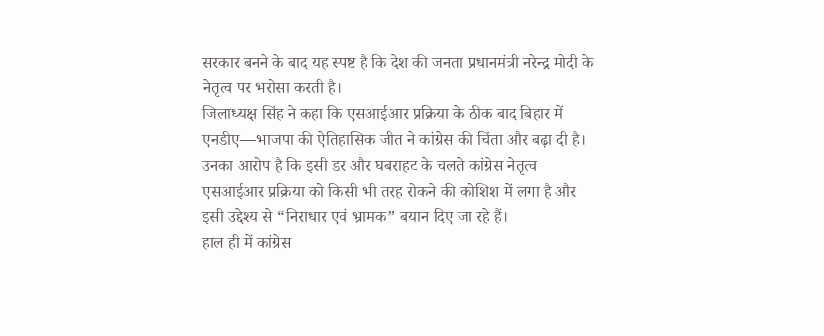सरकार बनने के बाद यह स्पष्ट है कि देश की जनता प्रधानमंत्री नरेन्द्र मोदी के नेतृत्व पर भरोसा करती है।
जिलाध्यक्ष सिंह ने कहा कि एसआईआर प्रक्रिया के ठीक बाद बिहार में एनडीए—भाजपा की ऐतिहासिक जीत ने कांग्रेस की चिंता और बढ़ा दी है। उनका आरोप है कि इसी डर और घबराहट के चलते कांग्रेस नेतृत्व एसआईआर प्रक्रिया को किसी भी तरह रोकने की कोशिश में लगा है और इसी उद्देश्य से “निराधार एवं भ्रामक” बयान दिए जा रहे हैं।
हाल ही में कांग्रेस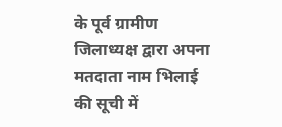के पूर्व ग्रामीण जिलाध्यक्ष द्वारा अपना मतदाता नाम भिलाई की सूची में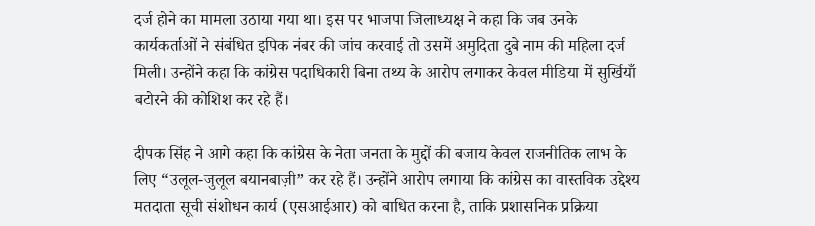दर्ज होने का मामला उठाया गया था। इस पर भाजपा जिलाध्यक्ष ने कहा कि जब उनके कार्यकर्ताओं ने संबंधित इपिक नंबर की जांच करवाई तो उसमें अमुदिता दुबे नाम की महिला दर्ज मिली। उन्होंने कहा कि कांग्रेस पदाधिकारी बिना तथ्य के आरोप लगाकर केवल मीडिया में सुर्खियाँ बटोरने की कोशिश कर रहे हैं।

दीपक सिंह ने आगे कहा कि कांग्रेस के नेता जनता के मुद्दों की बजाय केवल राजनीतिक लाभ के लिए “उलूल-जुलूल बयानबाज़ी” कर रहे हैं। उन्होंने आरोप लगाया कि कांग्रेस का वास्तविक उद्देश्य मतदाता सूची संशोधन कार्य (एसआईआर) को बाधित करना है, ताकि प्रशासनिक प्रक्रिया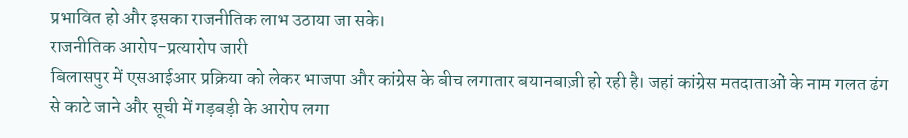प्रभावित हो और इसका राजनीतिक लाभ उठाया जा सके।
राजनीतिक आरोप-प्रत्यारोप जारी
बिलासपुर में एसआईआर प्रक्रिया को लेकर भाजपा और कांग्रेस के बीच लगातार बयानबाज़ी हो रही है। जहां कांग्रेस मतदाताओं के नाम गलत ढंग से काटे जाने और सूची में गड़बड़ी के आरोप लगा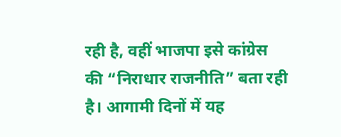रही है, वहीं भाजपा इसे कांग्रेस की “निराधार राजनीति” बता रही है। आगामी दिनों में यह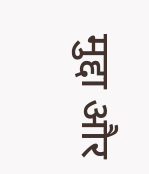मुद्दा और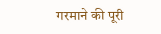गरमाने की पूरी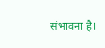संभावना है।